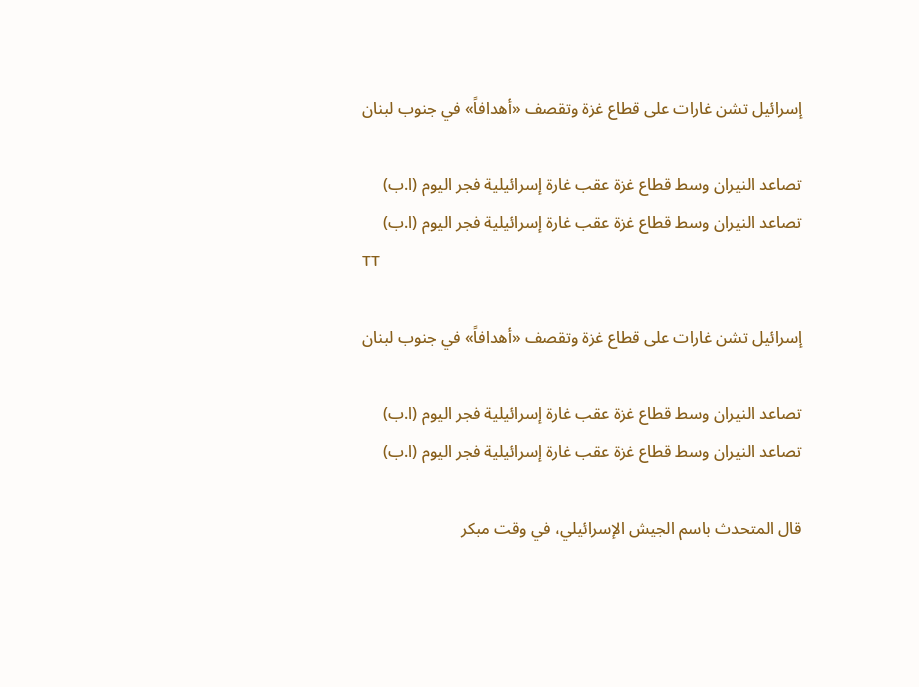إسرائيل تشن غارات على قطاع غزة وتقصف «أهدافاً» في جنوب لبنان

تصاعد النيران وسط قطاع غزة عقب غارة إسرائيلية فجر اليوم (ا.ب)
تصاعد النيران وسط قطاع غزة عقب غارة إسرائيلية فجر اليوم (ا.ب)
TT

إسرائيل تشن غارات على قطاع غزة وتقصف «أهدافاً» في جنوب لبنان

تصاعد النيران وسط قطاع غزة عقب غارة إسرائيلية فجر اليوم (ا.ب)
تصاعد النيران وسط قطاع غزة عقب غارة إسرائيلية فجر اليوم (ا.ب)

قال المتحدث باسم الجيش الإسرائيلي، في وقت مبكر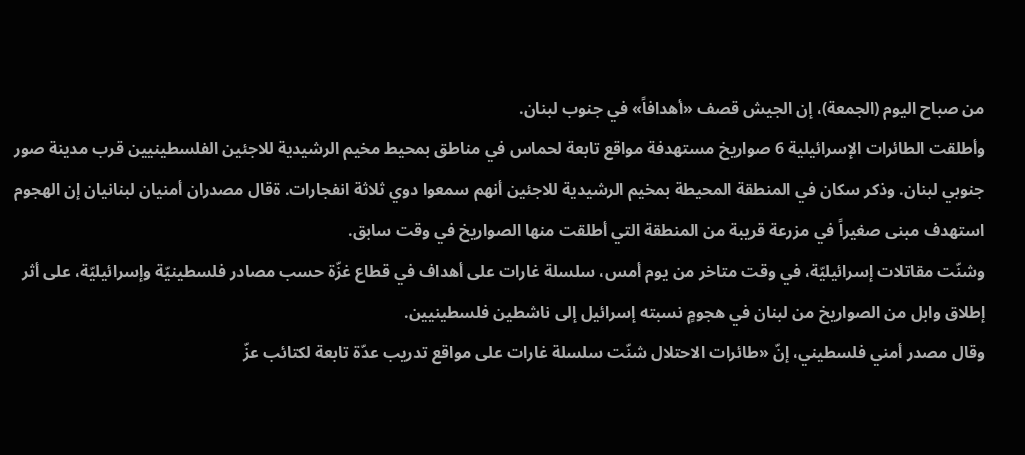من صباح اليوم (الجمعة)، إن الجيش قصف «أهدافاً» في جنوب لبنان.
وأطلقت الطائرات الإسرائيلية 6 صواريخ مستهدفة مواقع تابعة لحماس في مناطق بمحيط مخيم الرشيدية للاجئين الفلسطينيين قرب مدينة صور جنوبي لبنان. وذكر سكان في المنطقة المحيطة بمخيم الرشيدية للاجئين أنهم سمعوا دوي ثلاثة انفجارات. ةقال مصدران أمنيان لبنانيان إن الهجوم استهدف مبنى صغيراً في مزرعة قريبة من المنطقة التي أطلقت منها الصواريخ في وقت سابق.
وشنّت مقاتلات إسرائيليّة، في وقت متاخر من يوم أمس، سلسلة غارات على أهداف في قطاع غزّة حسب مصادر فلسطينيّة وإسرائيليّة، على أثر إطلاق وابل من الصواريخ من لبنان في هجومٍ نسبته إسرائيل إلى ناشطين فلسطينيين.
وقال مصدر أمني فلسطيني، إنّ «طائرات الاحتلال شنّت سلسلة غارات على مواقع تدريب عدّة تابعة لكتائب عزّ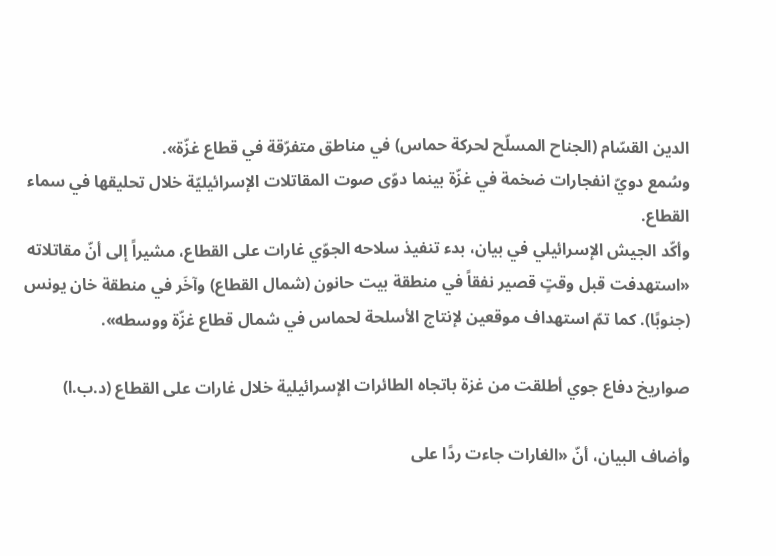الدين القسّام (الجناح المسلّح لحركة حماس) في مناطق متفرّقة في قطاع غزّة».
وسُمع دويّ انفجارات ضخمة في غزّة بينما دوّى صوت المقاتلات الإسرائيليّة خلال تحليقها في سماء القطاع.
وأكّد الجيش الإسرائيلي في بيان، بدء تنفيذ سلاحه الجوّي غارات على القطاع، مشيراً إلى أنّ مقاتلاته «استهدفت قبل وقتٍ قصير نفقاً في منطقة بيت حانون (شمال القطاع) وآخَر في منطقة خان يونس (جنوبًا). كما تمّ استهداف موقعين لإنتاج الأسلحة لحماس في شمال قطاع غزّة ووسطه».

صواريخ دفاع جوي أطلقت من غزة باتجاه الطائرات الإسرائيلية خلال غارات على القطاع (د.ب.ا)

وأضاف البيان، أنّ «الغارات جاءت ردًا على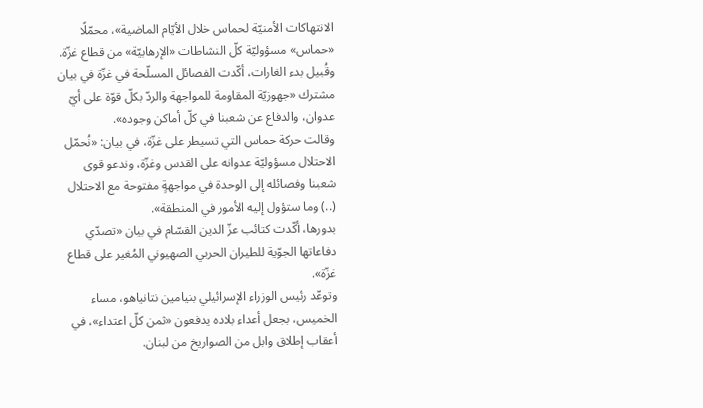الانتهاكات الأمنيّة لحماس خلال الأيّام الماضية»، محمّلًا «حماس» مسؤوليّة كلّ النشاطات «الإرهابيّة» من قطاع غزّة.
وقُبيل بدء الغارات، أكّدت الفصائل المسلّحة في غزّة في بيان مشترك «جهوزيّة المقاومة للمواجهة والردّ بكلّ قوّة على أيّ عدوان، والدفاع عن شعبنا في كلّ أماكن وجوده».
وقالت حركة حماس التي تسيطر على غزّة، في بيان: «نُحمّل الاحتلال مسؤوليّة عدوانه على القدس وغزّة، وندعو قوى شعبنا وفصائله إلى الوحدة في مواجهةٍ مفتوحة مع الاحتلال (..) وما ستؤول إليه الأمور في المنطقة».
بدورها، أكّدت كتائب عزّ الدين القسّام في بيان «تصدّي دفاعاتها الجوّية للطيران الحربي الصهيوني المُغير على قطاع غزّة».
وتوعّد رئيس الوزراء الإسرائيلي بنيامين نتانياهو، مساء الخميس، بجعل أعداء بلاده يدفعون «ثمن كلّ اعتداء»، في أعقاب إطلاق وابل من الصواريخ من لبنان.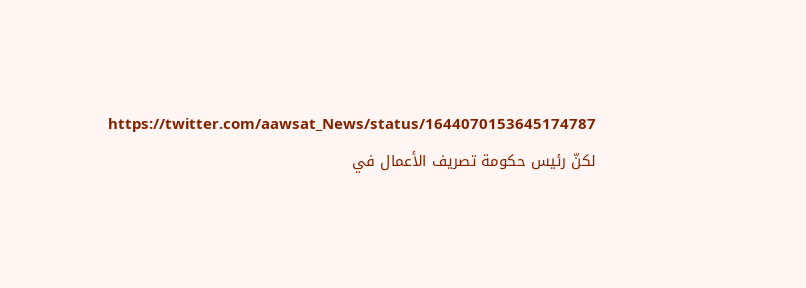https://twitter.com/aawsat_News/status/1644070153645174787
لكنّ رئيس حكومة تصريف الأعمال في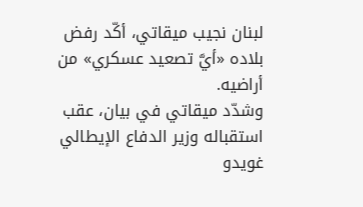لبنان نجيب ميقاتي، أكّد رفض بلاده «أيَّ تصعيد عسكري» من أراضيه.
وشدّد ميقاتي في بيان، عقب استقباله وزير الدفاع الإيطالي غويدو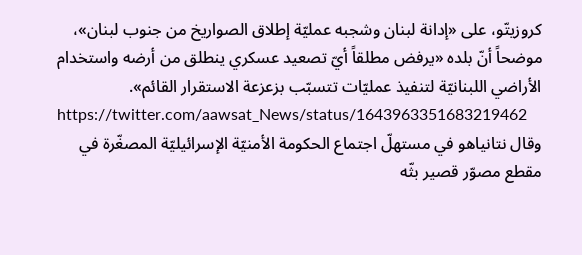كروزيتّو، على «إدانة لبنان وشجبه عمليّة إطلاق الصواريخ من جنوب لبنان»، موضحاً أنّ بلده «يرفض مطلقاً أيّ تصعيد عسكري ينطلق من أرضه واستخدام الأراضي اللبنانيّة لتنفيذ عمليّات تتسبّب بزعزعة الاستقرار القائم».
https://twitter.com/aawsat_News/status/1643963351683219462
وقال نتانياهو في مستهلّ اجتماع الحكومة الأمنيّة الإسرائيليّة المصغّرة في مقطع مصوّر قصير بثّه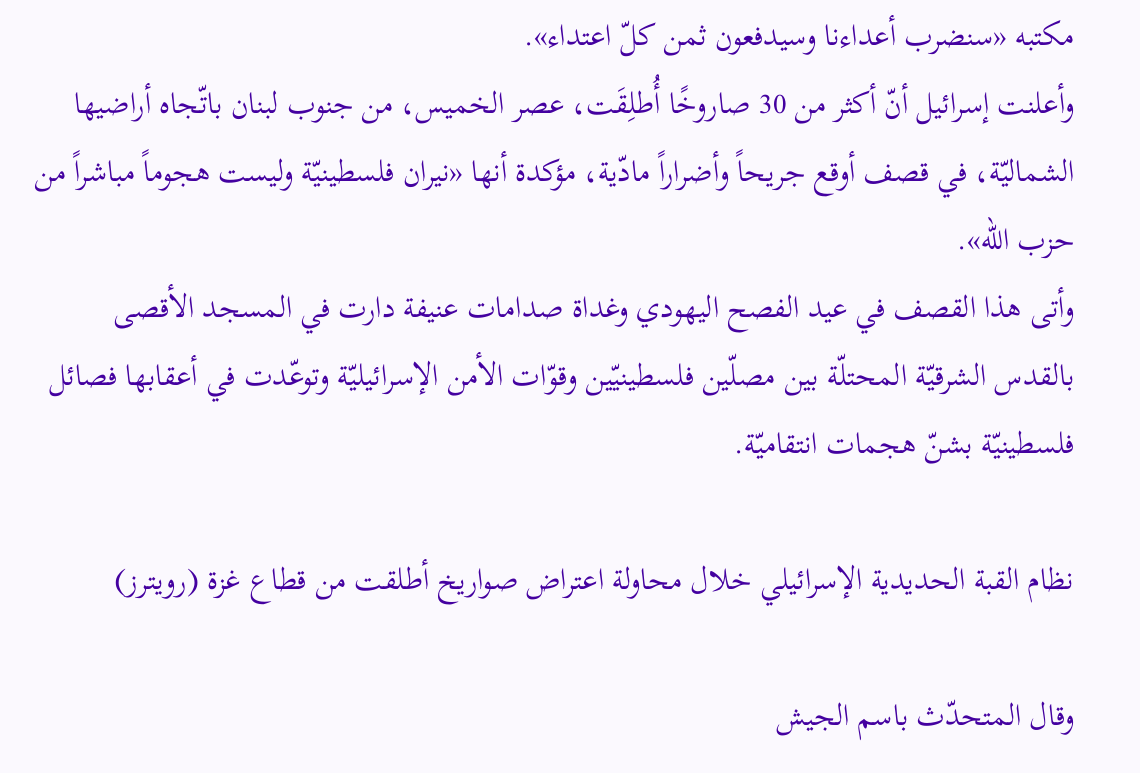مكتبه «سنضرب أعداءنا وسيدفعون ثمن كلّ اعتداء».
وأعلنت إسرائيل أنّ أكثر من 30 صاروخًا أُطلِقَت، عصر الخميس، من جنوب لبنان باتّجاه أراضيها الشماليّة، في قصف أوقع جريحاً وأضراراً مادّية، مؤكدة أنها «نيران فلسطينيّة وليست هجوماً مباشراً من حزب الله».
وأتى هذا القصف في عيد الفصح اليهودي وغداة صدامات عنيفة دارت في المسجد الأقصى بالقدس الشرقيّة المحتلّة بين مصلّين فلسطينيّين وقوّات الأمن الإسرائيليّة وتوعّدت في أعقابها فصائل فلسطينيّة بشنّ هجمات انتقاميّة.

نظام القبة الحديدية الإسرائيلي خلال محاولة اعتراض صواريخ أطلقت من قطاع غزة (رويترز)

وقال المتحدّث باسم الجيش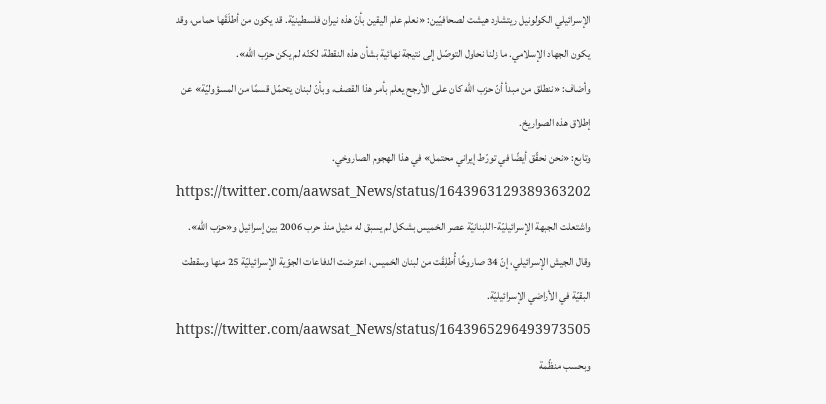الإسرائيلي الكولونيل ريتشارد هيشت لصحافيّين: «نعلم علم اليقين بأنّ هذه نيران فلسطينيّة. قد يكون من أطلَقَها حماس، وقد يكون الجهاد الإسلامي. ما زلنا نحاول التوصّل إلى نتيجة نهائية بشأن هذه النقطة، لكنّه لم يكن حزب الله».
وأضاف: «ننطلق من مبدأ أنّ حزب الله كان على الأرجح يعلم بأمر هذا القصف، وبأنّ لبنان يتحمّل قسمًا من المسؤوليّة» عن إطلاق هذه الصواريخ.
وتابع: «نحن نحقّق أيضًا في تورّط إيراني محتمل» في هذا الهجوم الصاروخي.
https://twitter.com/aawsat_News/status/1643963129389363202
واشتعلت الجبهة الإسرائيليّة-اللبنانيّة عصر الخميس بشكل لم يسبق له مثيل منذ حرب 2006 بين إسرائيل و«حزب الله».
وقال الجيش الإسرائيلي، إنّ 34 صاروخًا أُطلِقَت من لبنان الخميس، اعترضت الدفاعات الجوّية الإسرائيليّة 25 منها وسقطت البقيّة في الأراضي الإسرائيليّة.
https://twitter.com/aawsat_News/status/1643965296493973505
وبحسب منظّمة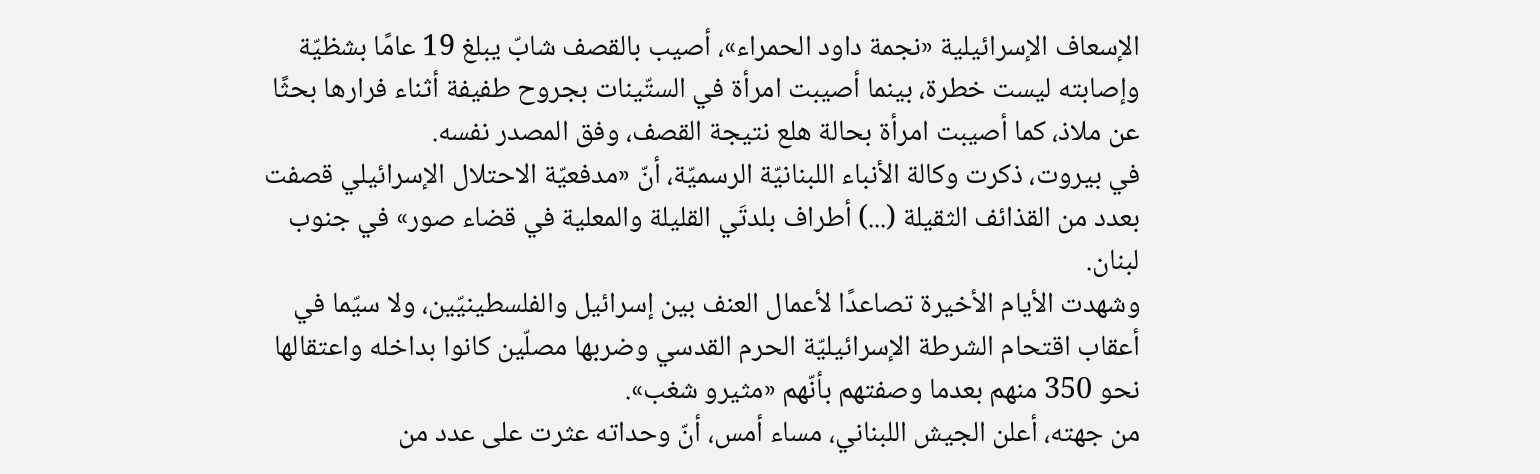الإسعاف الإسرائيلية «نجمة داود الحمراء»، أصيب بالقصف شابّ يبلغ 19 عامًا بشظيّة وإصابته ليست خطرة، بينما أصيبت امرأة في الستّينات بجروح طفيفة أثناء فرارها بحثًا عن ملاذ، كما أصيبت امرأة بحالة هلع نتيجة القصف، وفق المصدر نفسه.
في بيروت، ذكرت وكالة الأنباء اللبنانيّة الرسميّة، أنّ «مدفعيّة الاحتلال الإسرائيلي قصفت بعدد من القذائف الثقيلة (...) أطراف بلدتَي القليلة والمعلية في قضاء صور» في جنوب لبنان.
وشهدت الأيام الأخيرة تصاعدًا لأعمال العنف بين إسرائيل والفلسطينيّين، ولا سيّما في أعقاب اقتحام الشرطة الإسرائيليّة الحرم القدسي وضربها مصلّين كانوا بداخله واعتقالها نحو 350 منهم بعدما وصفتهم بأنّهم «مثيرو شغب».
من جهته، أعلن الجيش اللبناني، مساء أمس، أنّ وحداته عثرت على عدد من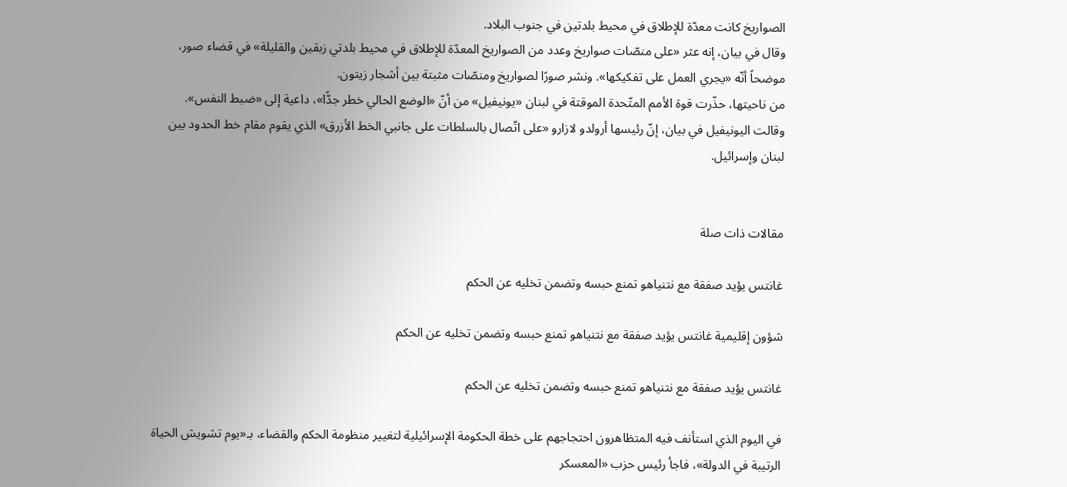الصواريخ كانت معدّة للإطلاق في محيط بلدتين في جنوب البلاد.
وقال في بيان، إنه عثر «على منصّات صواريخ وعدد من الصواريخ المعدّة للإطلاق في محيط بلدتي زبقين والقليلة» في قضاء صور، موضحاً أنّه «يجري العمل على تفكيكها». ونشر صورًا لصواريخ ومنصّات مثبتة بين أشجار زيتون.
من ناحيتها، حذّرت قوة الأمم المتّحدة الموقتة في لبنان «يونيفيل» من أنّ «الوضع الحالي خطر جدًّا»، داعية إلى «ضبط النفس».
وقالت اليونيفيل في بيان، إنّ رئيسها أرولدو لازارو «على اتّصال بالسلطات على جانبي الخط الأزرق» الذي يقوم مقام خط الحدود بين لبنان وإسرائيل.


مقالات ذات صلة

غانتس يؤيد صفقة مع نتنياهو تمنع حبسه وتضمن تخليه عن الحكم

شؤون إقليمية غانتس يؤيد صفقة مع نتنياهو تمنع حبسه وتضمن تخليه عن الحكم

غانتس يؤيد صفقة مع نتنياهو تمنع حبسه وتضمن تخليه عن الحكم

في اليوم الذي استأنف فيه المتظاهرون احتجاجهم على خطة الحكومة الإسرائيلية لتغيير منظومة الحكم والقضاء، بـ«يوم تشويش الحياة الرتيبة في الدولة»، فاجأ رئيس حزب «المعسكر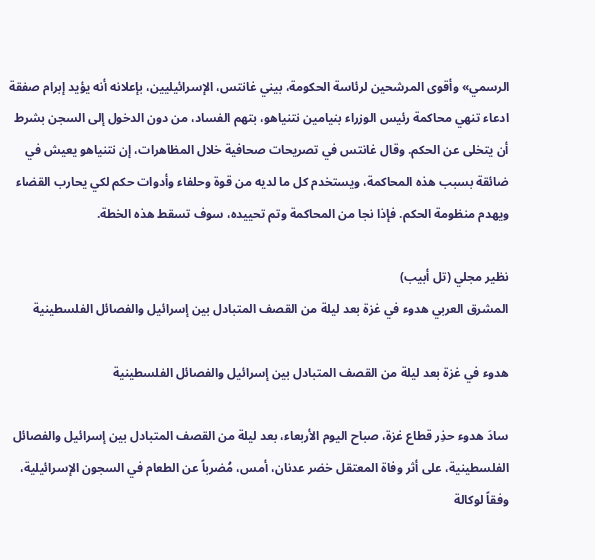الرسمي» وأقوى المرشحين لرئاسة الحكومة، بيني غانتس، الإسرائيليين، بإعلانه أنه يؤيد إبرام صفقة ادعاء تنهي محاكمة رئيس الوزراء بنيامين نتنياهو، بتهم الفساد، من دون الدخول إلى السجن بشرط أن يتخلى عن الحكم. وقال غانتس في تصريحات صحافية خلال المظاهرات، إن نتنياهو يعيش في ضائقة بسبب هذه المحاكمة، ويستخدم كل ما لديه من قوة وحلفاء وأدوات حكم لكي يحارب القضاء ويهدم منظومة الحكم. فإذا نجا من المحاكمة وتم تحييده، سوف تسقط هذه الخطة.

نظير مجلي (تل أبيب)
المشرق العربي هدوء في غزة بعد ليلة من القصف المتبادل بين إسرائيل والفصائل الفلسطينية

هدوء في غزة بعد ليلة من القصف المتبادل بين إسرائيل والفصائل الفلسطينية

سادَ هدوء حذِر قطاع غزة، صباح اليوم الأربعاء، بعد ليلة من القصف المتبادل بين إسرائيل والفصائل الفلسطينية، على أثر وفاة المعتقل خضر عدنان، أمس، مُضرباً عن الطعام في السجون الإسرائيلية، وفقاً لوكالة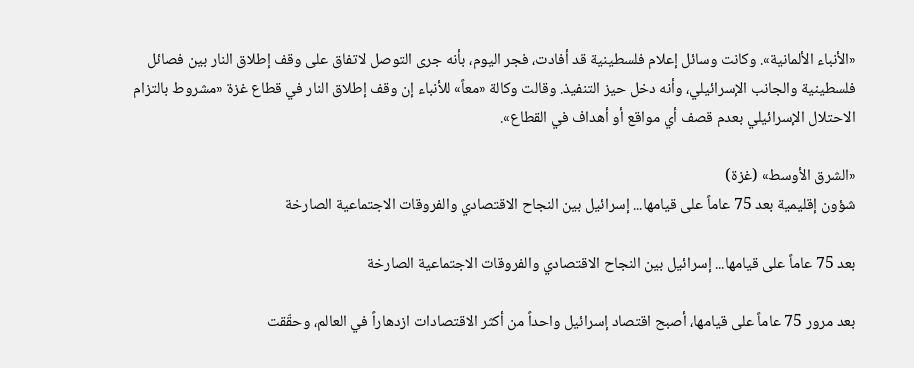«الأنباء الألمانية». وكانت وسائل إعلام فلسطينية قد أفادت، فجر اليوم، بأنه جرى التوصل لاتفاق على وقف إطلاق النار بين فصائل فلسطينية والجانب الإسرائيلي، وأنه دخل حيز التنفيذ. وقالت وكالة «معاً» للأنباء إن وقف إطلاق النار في قطاع غزة «مشروط بالتزام الاحتلال الإسرائيلي بعدم قصف أي مواقع أو أهداف في القطاع».

«الشرق الأوسط» (غزة)
شؤون إقليمية بعد 75 عاماً على قيامها... إسرائيل بين النجاح الاقتصادي والفروقات الاجتماعية الصارخة

بعد 75 عاماً على قيامها... إسرائيل بين النجاح الاقتصادي والفروقات الاجتماعية الصارخة

بعد مرور 75 عاماً على قيامها، أصبح اقتصاد إسرائيل واحداً من أكثر الاقتصادات ازدهاراً في العالم، وحقّقت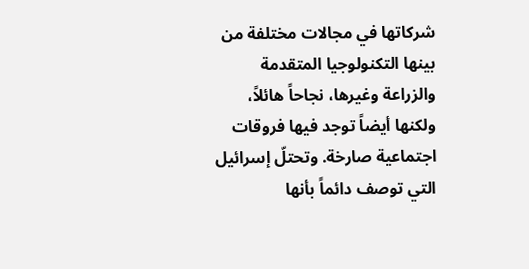شركاتها في مجالات مختلفة من بينها التكنولوجيا المتقدمة والزراعة وغيرها، نجاحاً هائلاً، ولكنها أيضاً توجد فيها فروقات اجتماعية صارخة. وتحتلّ إسرائيل التي توصف دائماً بأنها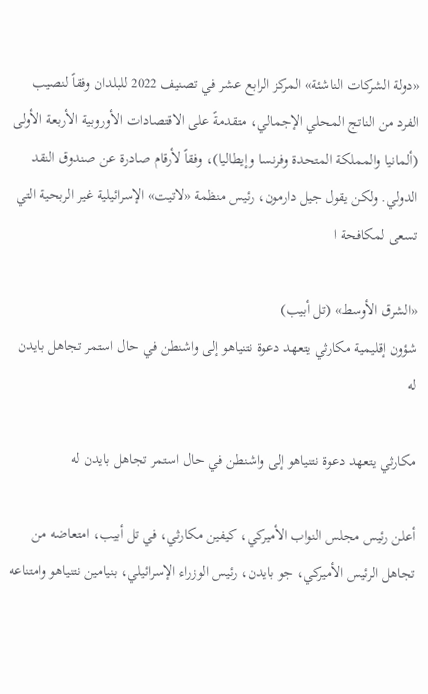«دولة الشركات الناشئة» المركز الرابع عشر في تصنيف 2022 للبلدان وفقاً لنصيب الفرد من الناتج المحلي الإجمالي، متقدمةً على الاقتصادات الأوروبية الأربعة الأولى (ألمانيا والمملكة المتحدة وفرنسا وإيطاليا)، وفقاً لأرقام صادرة عن صندوق النقد الدولي. ولكن يقول جيل دارمون، رئيس منظمة «لاتيت» الإسرائيلية غير الربحية التي تسعى لمكافحة ا

«الشرق الأوسط» (تل أبيب)
شؤون إقليمية مكارثي يتعهد دعوة نتنياهو إلى واشنطن في حال استمر تجاهل بايدن له

مكارثي يتعهد دعوة نتنياهو إلى واشنطن في حال استمر تجاهل بايدن له

أعلن رئيس مجلس النواب الأميركي، كيفين مكارثي، في تل أبيب، امتعاضه من تجاهل الرئيس الأميركي، جو بايدن، رئيس الوزراء الإسرائيلي، بنيامين نتنياهو وامتناعه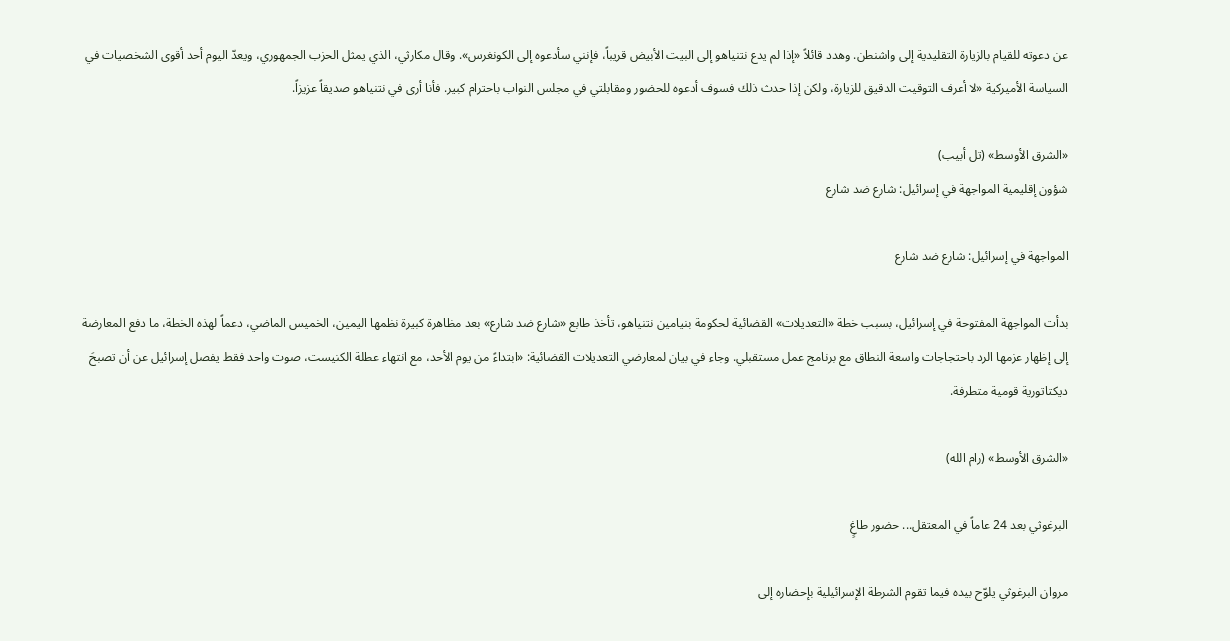عن دعوته للقيام بالزيارة التقليدية إلى واشنطن. وهدد قائلاً «إذا لم يدع نتنياهو إلى البيت الأبيض قريباً، فإنني سأدعوه إلى الكونغرس». وقال مكارثي، الذي يمثل الحزب الجمهوري، ويعدّ اليوم أحد أقوى الشخصيات في السياسة الأميركية «لا أعرف التوقيت الدقيق للزيارة، ولكن إذا حدث ذلك فسوف أدعوه للحضور ومقابلتي في مجلس النواب باحترام كبير. فأنا أرى في نتنياهو صديقاً عزيزاً.

«الشرق الأوسط» (تل أبيب)
شؤون إقليمية المواجهة في إسرائيل: شارع ضد شارع

المواجهة في إسرائيل: شارع ضد شارع

بدأت المواجهة المفتوحة في إسرائيل، بسبب خطة «التعديلات» القضائية لحكومة بنيامين نتنياهو، تأخذ طابع «شارع ضد شارع» بعد مظاهرة كبيرة نظمها اليمين، الخميس الماضي، دعماً لهذه الخطة، ما دفع المعارضة إلى إظهار عزمها الرد باحتجاجات واسعة النطاق مع برنامج عمل مستقبلي. وجاء في بيان لمعارضي التعديلات القضائية: «ابتداءً من يوم الأحد، مع انتهاء عطلة الكنيست، صوت واحد فقط يفصل إسرائيل عن أن تصبحَ ديكتاتورية قومية متطرفة.

«الشرق الأوسط» (رام الله)

البرغوثي بعد 24 عاماً في المعتقل... حضور طاغٍ

مروان البرغوثي يلوّح بيده فيما تقوم الشرطة الإسرائيلية بإحضاره إلى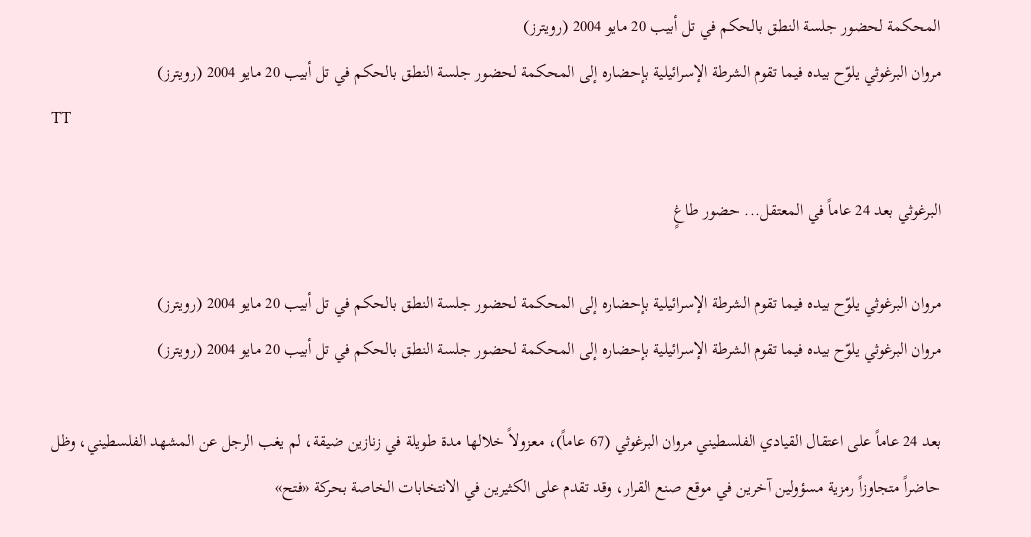المحكمة لحضور جلسة النطق بالحكم في تل أبيب 20 مايو 2004 (رويترز)
مروان البرغوثي يلوّح بيده فيما تقوم الشرطة الإسرائيلية بإحضاره إلى المحكمة لحضور جلسة النطق بالحكم في تل أبيب 20 مايو 2004 (رويترز)
TT

البرغوثي بعد 24 عاماً في المعتقل... حضور طاغٍ

مروان البرغوثي يلوّح بيده فيما تقوم الشرطة الإسرائيلية بإحضاره إلى المحكمة لحضور جلسة النطق بالحكم في تل أبيب 20 مايو 2004 (رويترز)
مروان البرغوثي يلوّح بيده فيما تقوم الشرطة الإسرائيلية بإحضاره إلى المحكمة لحضور جلسة النطق بالحكم في تل أبيب 20 مايو 2004 (رويترز)

بعد 24 عاماً على اعتقال القيادي الفلسطيني مروان البرغوثي (67 عاماً)، معزولاً خلالها مدة طويلة في زنازين ضيقة، لم يغب الرجل عن المشهد الفلسطيني، وظل حاضراً متجاوزاً رمزية مسؤولين آخرين في موقع صنع القرار، وقد تقدم على الكثيرين في الانتخابات الخاصة بحركة «فتح»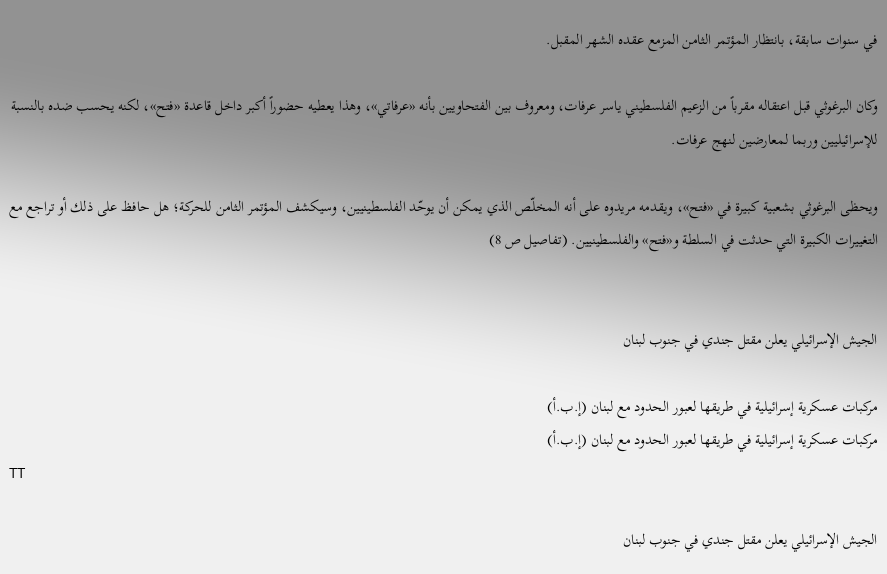في سنوات سابقة، بانتظار المؤتمر الثامن المزمع عقده الشهر المقبل.

وكان البرغوثي قبل اعتقاله مقرباً من الزعيم الفلسطيني ياسر عرفات، ومعروف بين الفتحاويين بأنه «عرفاتي»، وهذا يعطيه حضوراً أكبر داخل قاعدة «فتح»، لكنه يحسب ضده بالنسبة للإسرائيليين وربما لمعارضين لنهج عرفات.

ويحظى البرغوثي بشعبية كبيرة في «فتح»، ويقدمه مريدوه على أنه المخلّص الذي يمكن أن يوحّد الفلسطينيين، وسيكشف المؤتمر الثامن للحركة؛ هل حافظ على ذلك أو تراجع مع التغييرات الكبيرة التي حدثت في السلطة و«فتح» والفلسطينيين. (تفاصيل ص 8)


الجيش الإسرائيلي يعلن مقتل جندي في جنوب لبنان

مركبات عسكرية إسرائيلية في طريقها لعبور الحدود مع لبنان (إ.ب.أ)
مركبات عسكرية إسرائيلية في طريقها لعبور الحدود مع لبنان (إ.ب.أ)
TT

الجيش الإسرائيلي يعلن مقتل جندي في جنوب لبنان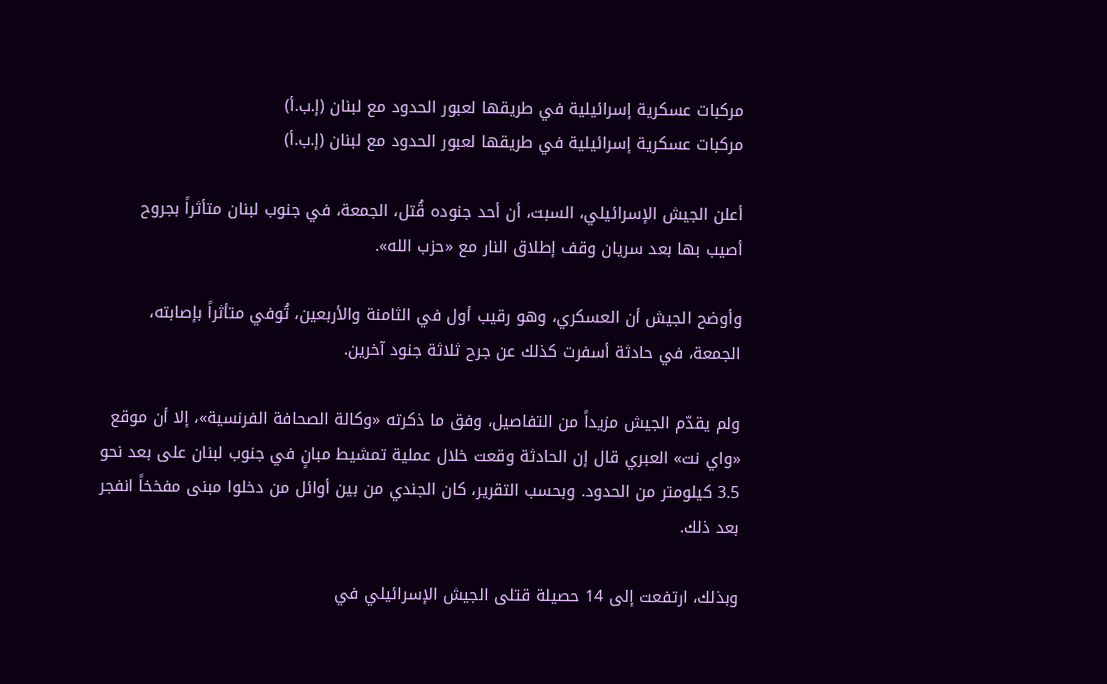مركبات عسكرية إسرائيلية في طريقها لعبور الحدود مع لبنان (إ.ب.أ)
مركبات عسكرية إسرائيلية في طريقها لعبور الحدود مع لبنان (إ.ب.أ)

أعلن الجيش الإسرائيلي، السبت، أن أحد جنوده قُتل، الجمعة، في جنوب لبنان متأثراً بجروح أصيب بها بعد سريان وقف إطلاق النار مع «حزب الله».

وأوضح الجيش أن العسكري، وهو رقيب أول في الثامنة والأربعين، تُوفي متأثراً بإصابته، الجمعة، في حادثة أسفرت كذلك عن جرح ثلاثة جنود آخرين.

ولم يقدّم الجيش مزيداً من التفاصيل، وفق ما ذكرته «وكالة الصحافة الفرنسية»، إلا أن موقع «واي نت» العبري قال إن الحادثة وقعت خلال عملية تمشيط مبانٍ في جنوب لبنان على بعد نحو 3.5 كيلومتر من الحدود. وبحسب التقرير، كان الجندي من بين أوائل من دخلوا مبنى مفخخاً انفجر بعد ذلك.

وبذلك، ارتفعت إلى 14 حصيلة قتلى الجيش الإسرائيلي في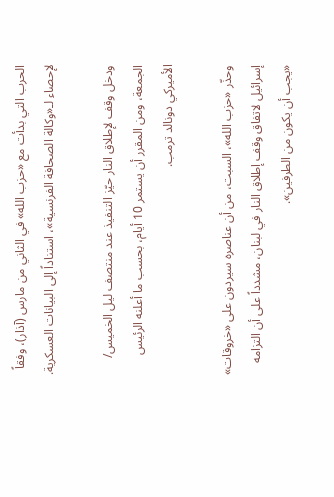الحرب التي بدأت مع «حزب الله» في الثاني من مارس (آذار)، وفقاً لإحصاء لـ«وكالة الصحافة الفرنسية»، استناداً إلى البيانات العسكرية.

ودخل وقف لإطلاق النار حيّز التنفيذ عند منتصف ليل الخميس/ الجمعة، ومن المقرر أن يستمر 10 أيام، بحسب ما أعلنه الرئيس الأميركي دونالد ترمب.

وحذّر «حزب الله»، السبت، من أن عناصره سيردون على «خروقات» إسرائيل لاتفاق وقف إطلاق النار في لبنان، مشدداً على أن التزامه «يجب أن يكون من الطرفين».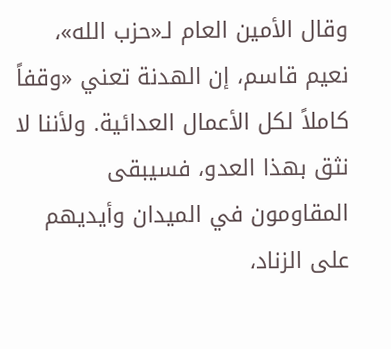وقال الأمين العام لـ«حزب الله»، نعيم قاسم، إن الهدنة تعني «وقفاً كاملاً لكل الأعمال العدائية. ولأننا لا نثق بهذا العدو، فسيبقى المقاومون في الميدان وأيديهم على الزناد،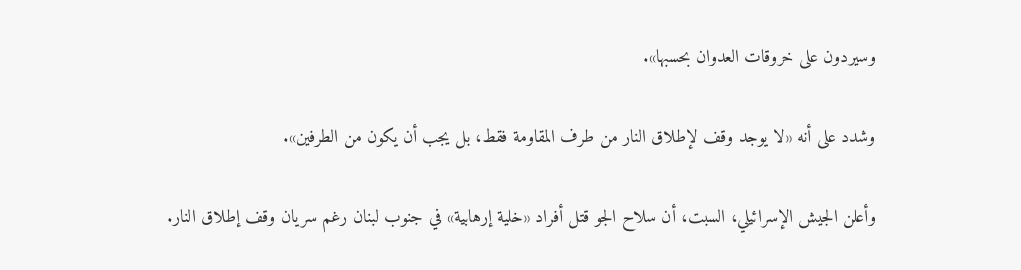وسيردون على خروقات العدوان بحسبها».

وشدد على أنه «لا يوجد وقف لإطلاق النار من طرف المقاومة فقط، بل يجب أن يكون من الطرفين».

وأعلن الجيش الإسرائيلي، السبت، أن سلاح الجو قتل أفراد «خلية إرهابية» في جنوب لبنان رغم سريان وقف إطلاق النار.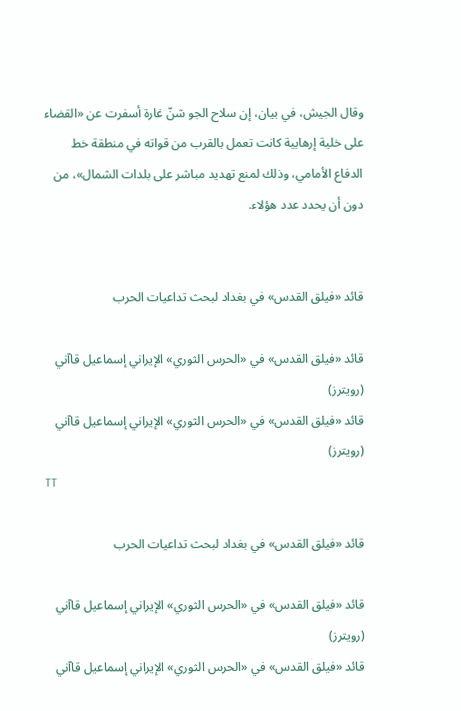وقال الجيش، في بيان، إن سلاح الجو شنّ غارة أسفرت عن «القضاء على خلية إرهابية كانت تعمل بالقرب من قواته في منطقة خط الدفاع الأمامي، وذلك لمنع تهديد مباشر على بلدات الشمال»، من دون أن يحدد عدد هؤلاء.


قائد «فيلق القدس» في بغداد لبحث تداعيات الحرب

قائد «فيلق القدس» في «الحرس الثوري» الإيراني إسماعيل قاآني (رويترز)
قائد «فيلق القدس» في «الحرس الثوري» الإيراني إسماعيل قاآني (رويترز)
TT

قائد «فيلق القدس» في بغداد لبحث تداعيات الحرب

قائد «فيلق القدس» في «الحرس الثوري» الإيراني إسماعيل قاآني (رويترز)
قائد «فيلق القدس» في «الحرس الثوري» الإيراني إسماعيل قاآني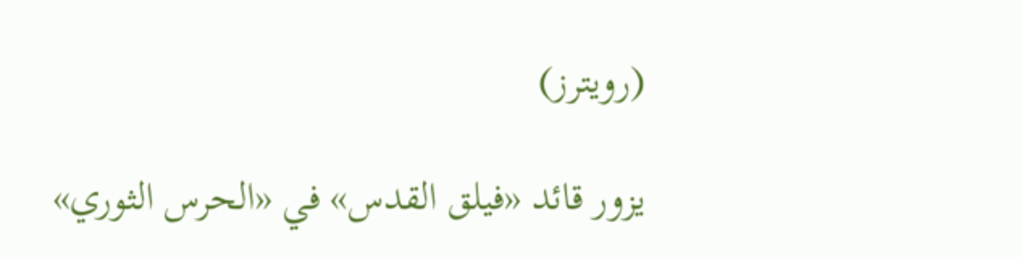(رويترز)

يزور قائد «فيلق القدس» في «الحرس الثوري»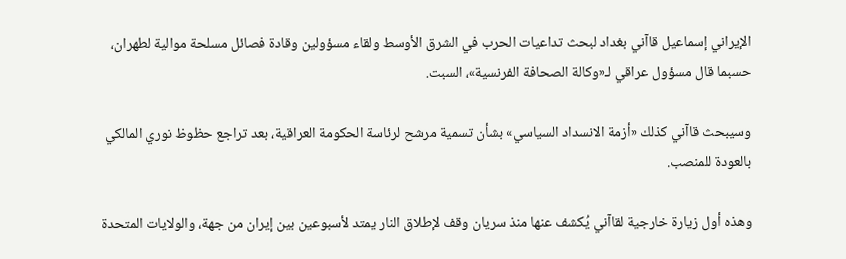الإيراني إسماعيل قاآني بغداد لبحث تداعيات الحرب في الشرق الأوسط ولقاء مسؤولين وقادة فصائل مسلحة موالية لطهران، حسبما قال مسؤول عراقي لـ«وكالة الصحافة الفرنسية»، السبت.

وسيبحث قاآني كذلك «أزمة الانسداد السياسي» بشأن تسمية مرشح لرئاسة الحكومة العراقية، بعد تراجع حظوظ نوري المالكي بالعودة للمنصب.

وهذه أول زيارة خارجية لقاآني يُكشف عنها منذ سريان وقف لإطلاق النار يمتد لأسبوعين بين إيران من جهة، والولايات المتحدة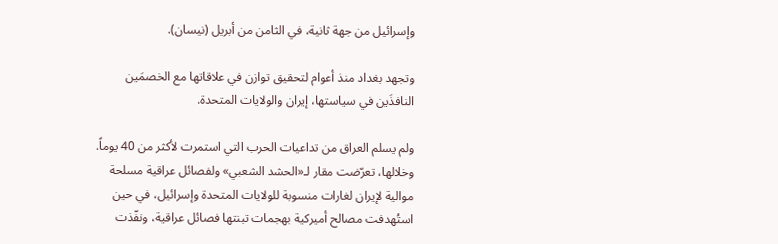وإسرائيل من جهة ثانية، في الثامن من أبريل (نيسان).

وتجهد بغداد منذ أعوام لتحقيق توازن في علاقاتها مع الخصمَين النافذَين في سياستها، إيران والولايات المتحدة.

ولم يسلم العراق من تداعيات الحرب التي استمرت لأكثر من 40 يوماً. وخلالها، تعرّضت مقار لـ«الحشد الشعبي» ولفصائل عراقية مسلحة موالية لإيران لغارات منسوبة للولايات المتحدة وإسرائيل، في حين استُهدفت مصالح أميركية بهجمات تبنتها فصائل عراقية، ونفّذت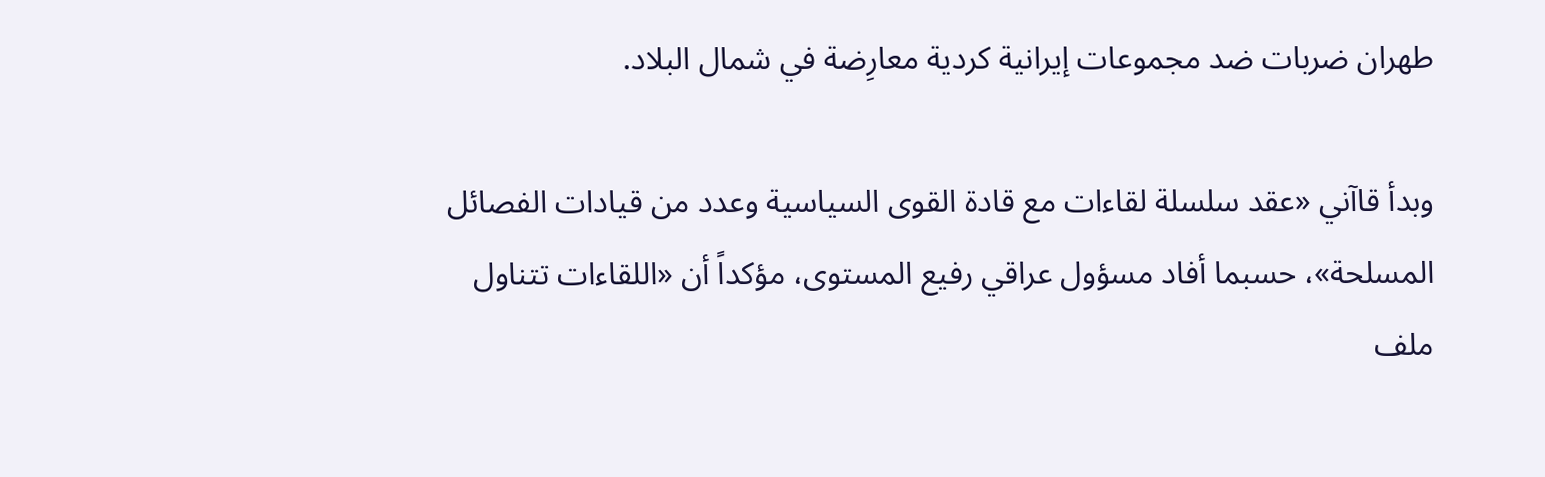طهران ضربات ضد مجموعات إيرانية كردية معارِضة في شمال البلاد.

وبدأ قاآني «عقد سلسلة لقاءات مع قادة القوى السياسية وعدد من قيادات الفصائل المسلحة»، حسبما أفاد مسؤول عراقي رفيع المستوى، مؤكداً أن «اللقاءات تتناول ملف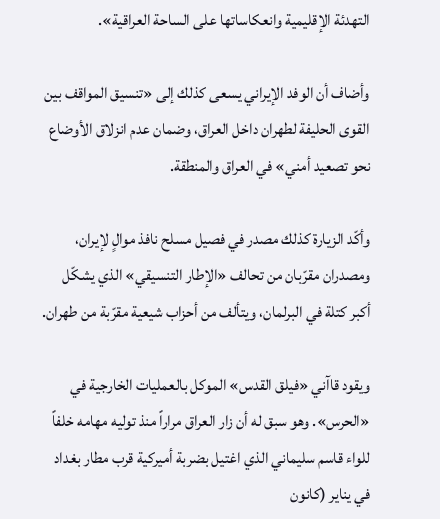التهدئة الإقليمية وانعكاساتها على الساحة العراقية».

وأضاف أن الوفد الإيراني يسعى كذلك إلى «تنسيق المواقف بين القوى الحليفة لطهران داخل العراق، وضمان عدم انزلاق الأوضاع نحو تصعيد أمني» في العراق والمنطقة.

وأكّد الزيارة كذلك مصدر في فصيل مسلح نافذ موالٍ لإيران، ومصدران مقرّبان من تحالف «الإطار التنسيقي» الذي يشكّل أكبر كتلة في البرلمان، ويتألف من أحزاب شيعية مقرّبة من طهران.

ويقود قاآني «فيلق القدس» الموكل بالعمليات الخارجية في «الحرس». وهو سبق له أن زار العراق مراراً منذ توليه مهامه خلفاً للواء قاسم سليماني الذي اغتيل بضربة أميركية قرب مطار بغداد في يناير (كانون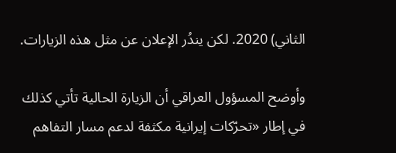الثاني) 2020. لكن يندُر الإعلان عن مثل هذه الزيارات.

وأوضح المسؤول العراقي أن الزيارة الحالية تأتي كذلك في إطار «تحرّكات إيرانية مكثفة لدعم مسار التفاهم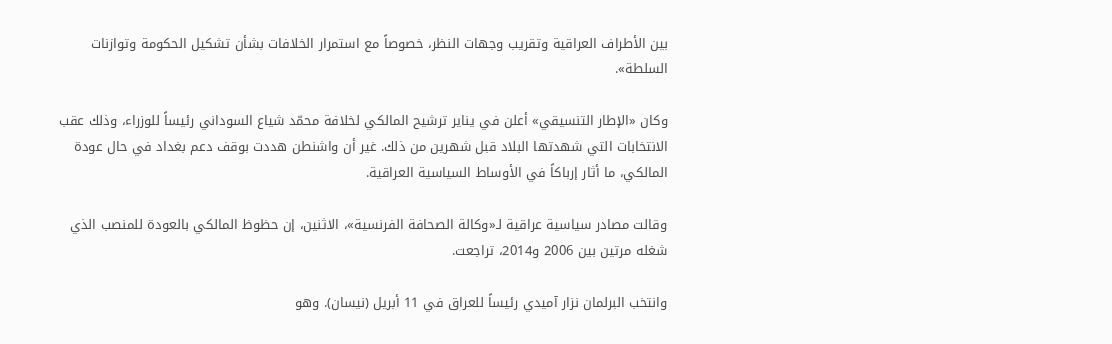بين الأطراف العراقية وتقريب وجهات النظر، خصوصاً مع استمرار الخلافات بشأن تشكيل الحكومة وتوازنات السلطة».

وكان «الإطار التنسيقي» أعلن في يناير ترشيح المالكي لخلافة محمّد شياع السوداني رئيساً للوزراء، وذلك عقب الانتخابات التي شهدتها البلاد قبل شهرين من ذلك. غير أن واشنطن هددت بوقف دعم بغداد في حال عودة المالكي، ما أثار إرباكاً في الأوساط السياسية العراقية.

وقالت مصادر سياسية عراقية لـ«وكالة الصحافة الفرنسية»، الاثنين، إن حظوظ المالكي بالعودة للمنصب الذي شغله مرتين بين 2006 و2014، تراجعت.

وانتخب البرلمان نزار آميدي رئيساً للعراق في 11 أبريل (نيسان). وهو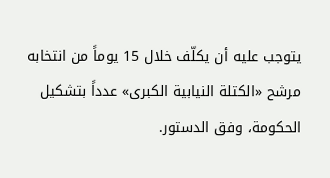يتوجب عليه أن يكلّف خلال 15 يوماً من انتخابه مرشح «الكتلة النيابية الكبرى» عدداً بتشكيل الحكومة، وفق الدستور.